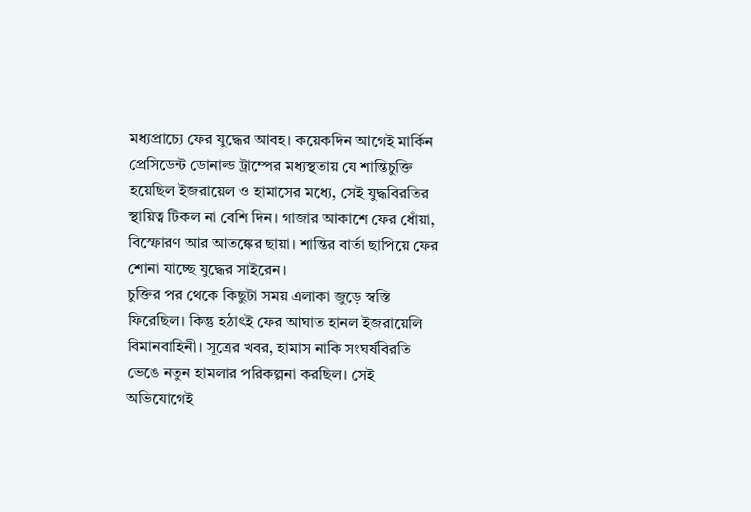মধ্যপ্রাচ্যে ফের যুদ্ধের আবহ। কয়েকদিন আগেই মার্কিন প্রেসিডেন্ট ডোনাল্ড ট্রাম্পের মধ্যস্থতায় যে শান্তিচুক্তি হয়েছিল ইজরায়েল ও হামাসের মধ্যে, সেই যুদ্ধবিরতির স্থায়িত্ব টিকল না বেশি দিন। গাজার আকাশে ফের ধোঁয়া, বিস্ফোরণ আর আতঙ্কের ছায়া। শান্তির বার্তা ছাপিয়ে ফের শোনা যাচ্ছে যুদ্ধের সাইরেন।
চুক্তির পর থেকে কিছুটা সময় এলাকা জুড়ে স্বস্তি ফিরেছিল। কিন্তু হঠাৎই ফের আঘাত হানল ইজরায়েলি বিমানবাহিনী। সূত্রের খবর, হামাস নাকি সংঘর্ষবিরতি ভেঙে নতুন হামলার পরিকল্পনা করছিল। সেই অভিযোগেই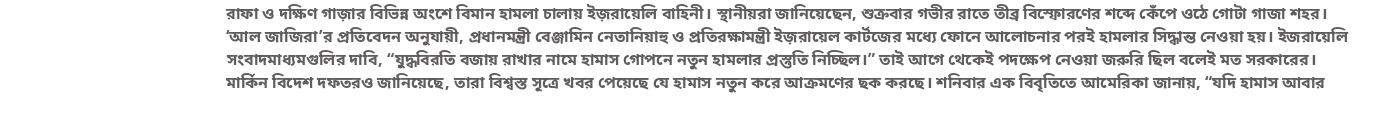রাফা ও দক্ষিণ গাজ়ার বিভিন্ন অংশে বিমান হামলা চালায় ইজ়রায়েলি বাহিনী। স্থানীয়রা জানিয়েছেন, শুক্রবার গভীর রাতে তীব্র বিস্ফোরণের শব্দে কেঁপে ওঠে গোটা গাজা শহর।
‘আল জাজিরা’র প্রতিবেদন অনুযায়ী, প্রধানমন্ত্রী বেঞ্জামিন নেতানিয়াহু ও প্রতিরক্ষামন্ত্রী ইজ়রায়েল কার্টজের মধ্যে ফোনে আলোচনার পরই হামলার সিদ্ধান্ত নেওয়া হয়। ইজরায়েলি সংবাদমাধ্যমগুলির দাবি, “যুদ্ধবিরতি বজায় রাখার নামে হামাস গোপনে নতুন হামলার প্রস্তুতি নিচ্ছিল।” তাই আগে থেকেই পদক্ষেপ নেওয়া জরুরি ছিল বলেই মত সরকারের।
মার্কিন বিদেশ দফতরও জানিয়েছে, তারা বিশ্বস্ত সূত্রে খবর পেয়েছে যে হামাস নতুন করে আক্রমণের ছক করছে। শনিবার এক বিবৃতিতে আমেরিকা জানায়, “যদি হামাস আবার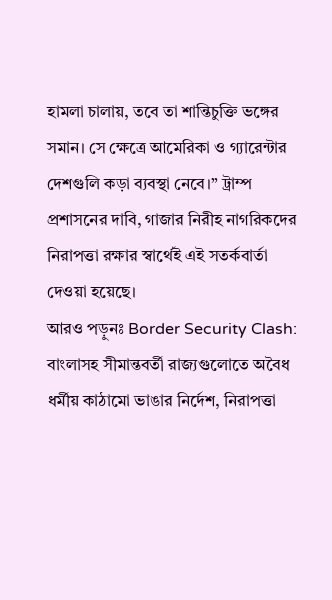হামলা চালায়, তবে তা শান্তিচুক্তি ভঙ্গের সমান। সে ক্ষেত্রে আমেরিকা ও গ্যারেন্টার দেশগুলি কড়া ব্যবস্থা নেবে।” ট্রাম্প প্রশাসনের দাবি, গাজার নিরীহ নাগরিকদের নিরাপত্তা রক্ষার স্বার্থেই এই সতর্কবার্তা দেওয়া হয়েছে।
আরও পড়ুনঃ Border Security Clash: বাংলাসহ সীমান্তবর্তী রাজ্যগুলোতে অবৈধ ধর্মীয় কাঠামো ভাঙার নির্দেশ, নিরাপত্তা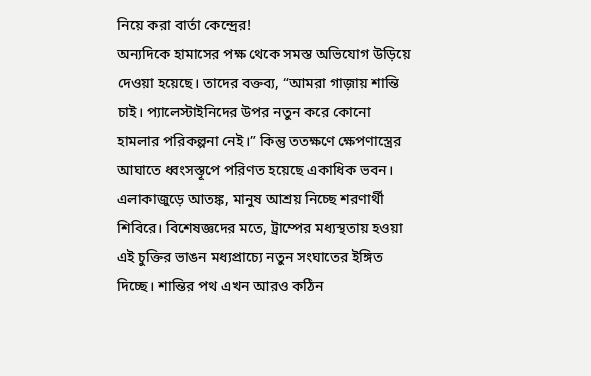নিয়ে করা বার্তা কেন্দ্রের!
অন্যদিকে হামাসের পক্ষ থেকে সমস্ত অভিযোগ উড়িয়ে দেওয়া হয়েছে। তাদের বক্তব্য, “আমরা গাজ়ায় শান্তি চাই। প্যালেস্টাইনিদের উপর নতুন করে কোনো হামলার পরিকল্পনা নেই।” কিন্তু ততক্ষণে ক্ষেপণাস্ত্রের আঘাতে ধ্বংসস্তূপে পরিণত হয়েছে একাধিক ভবন। এলাকাজুড়ে আতঙ্ক, মানুষ আশ্রয় নিচ্ছে শরণার্থী শিবিরে। বিশেষজ্ঞদের মতে, ট্রাম্পের মধ্যস্থতায় হওয়া এই চুক্তির ভাঙন মধ্যপ্রাচ্যে নতুন সংঘাতের ইঙ্গিত দিচ্ছে। শান্তির পথ এখন আরও কঠিন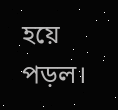হয়ে পড়ল।